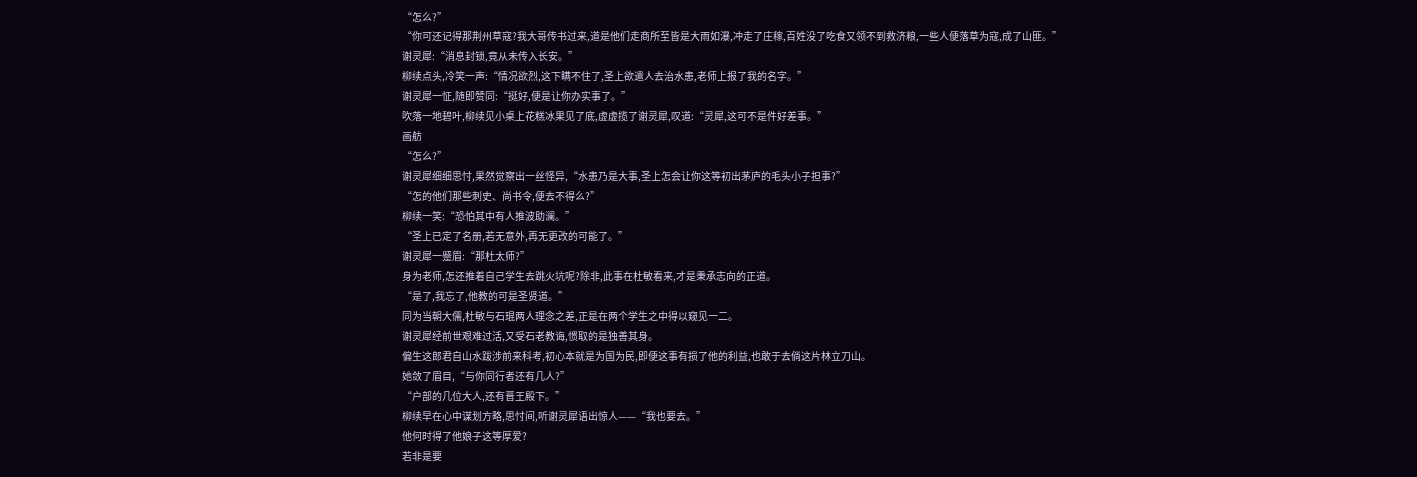“怎么?”
“你可还记得那荆州草寇?我大哥传书过来,道是他们走商所至皆是大雨如瀑,冲走了庄稼,百姓没了吃食又领不到救济粮,一些人便落草为寇,成了山匪。”
谢灵犀:“消息封锁,竟从未传入长安。”
柳续点头,冷笑一声:“情况欲烈,这下瞒不住了,圣上欲遣人去治水患,老师上报了我的名字。”
谢灵犀一怔,随即赞同:“挺好,便是让你办实事了。”
吹落一地碧叶,柳续见小桌上花糕冰果见了底,虚虚揽了谢灵犀,叹道:“灵犀,这可不是件好差事。”
画舫
“怎么?”
谢灵犀细细思忖,果然觉察出一丝怪异,“水患乃是大事,圣上怎会让你这等初出茅庐的毛头小子担事?”
“怎的他们那些刺史、尚书令,便去不得么?”
柳续一笑:“恐怕其中有人推波助澜。”
“圣上已定了名册,若无意外,再无更改的可能了。”
谢灵犀一蹙眉:“那杜太师?”
身为老师,怎还推着自己学生去跳火坑呢?除非,此事在杜敏看来,才是秉承志向的正道。
“是了,我忘了,他教的可是圣贤道。”
同为当朝大儒,杜敏与石琨两人理念之差,正是在两个学生之中得以窥见一二。
谢灵犀经前世艰难过活,又受石老教诲,惯取的是独善其身。
偏生这郎君自山水跋涉前来科考,初心本就是为国为民,即便这事有损了他的利益,也敢于去倘这片林立刀山。
她敛了眉目,“与你同行者还有几人?”
“户部的几位大人,还有晋王殿下。”
柳续早在心中谋划方略,思忖间,听谢灵犀语出惊人——“我也要去。”
他何时得了他娘子这等厚爱?
若非是要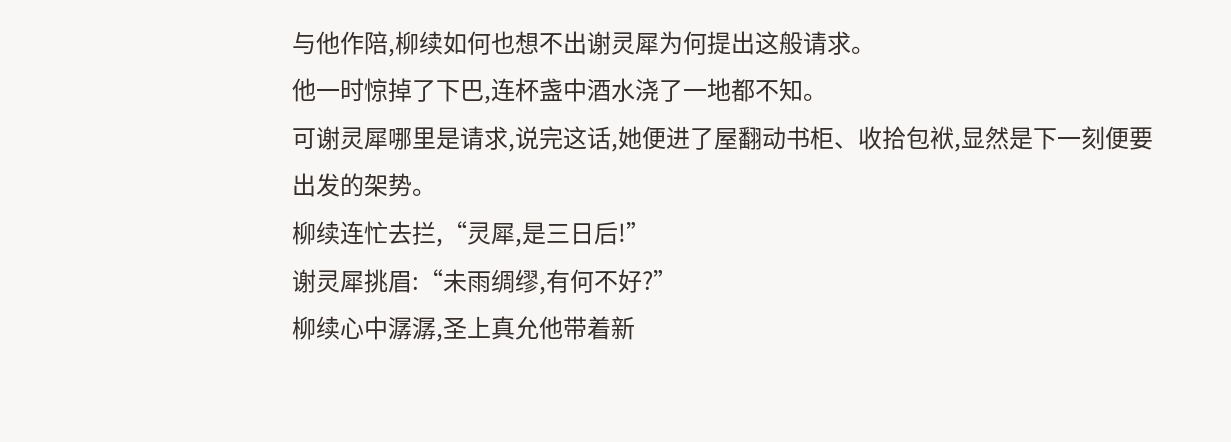与他作陪,柳续如何也想不出谢灵犀为何提出这般请求。
他一时惊掉了下巴,连杯盏中酒水浇了一地都不知。
可谢灵犀哪里是请求,说完这话,她便进了屋翻动书柜、收拾包袱,显然是下一刻便要出发的架势。
柳续连忙去拦,“灵犀,是三日后!”
谢灵犀挑眉:“未雨绸缪,有何不好?”
柳续心中潺潺,圣上真允他带着新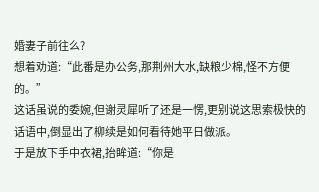婚妻子前往么?
想着劝道:“此番是办公务,那荆州大水,缺粮少棉,怪不方便的。”
这话虽说的委婉,但谢灵犀听了还是一愣,更别说这思索极快的话语中,倒显出了柳续是如何看待她平日做派。
于是放下手中衣裙,抬眸道:“你是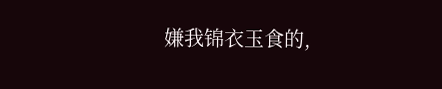嫌我锦衣玉食的,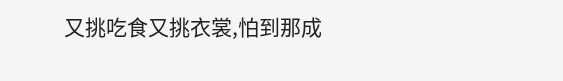又挑吃食又挑衣裳,怕到那成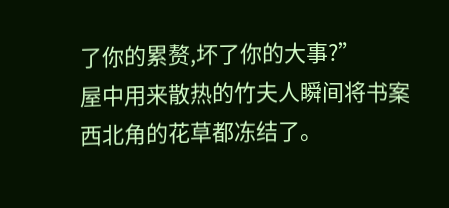了你的累赘,坏了你的大事?”
屋中用来散热的竹夫人瞬间将书案西北角的花草都冻结了。